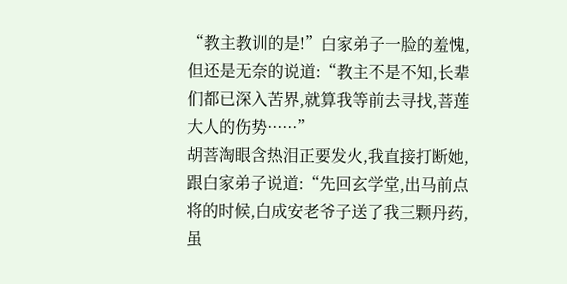“教主教训的是!”白家弟子一脸的羞愧,但还是无奈的说道:“教主不是不知,长辈们都已深入苦界,就算我等前去寻找,菩莲大人的伤势······”
胡菩淘眼含热泪正要发火,我直接打断她,跟白家弟子说道:“先回玄学堂,出马前点将的时候,白成安老爷子送了我三颗丹药,虽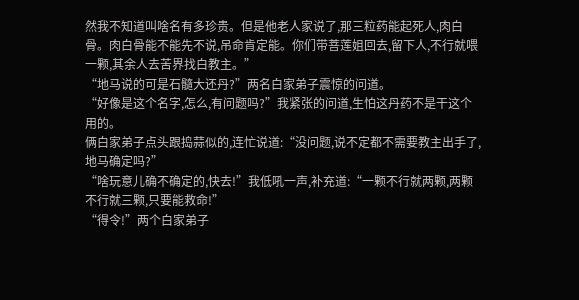然我不知道叫啥名有多珍贵。但是他老人家说了,那三粒药能起死人,肉白骨。肉白骨能不能先不说,吊命肯定能。你们带菩莲姐回去,留下人,不行就喂一颗,其余人去苦界找白教主。”
“地马说的可是石髓大还丹?”两名白家弟子震惊的问道。
“好像是这个名字,怎么,有问题吗?”我紧张的问道,生怕这丹药不是干这个用的。
俩白家弟子点头跟捣蒜似的,连忙说道:“没问题,说不定都不需要教主出手了,地马确定吗?”
“啥玩意儿确不确定的,快去!”我低吼一声,补充道:“一颗不行就两颗,两颗不行就三颗,只要能救命!”
“得令!”两个白家弟子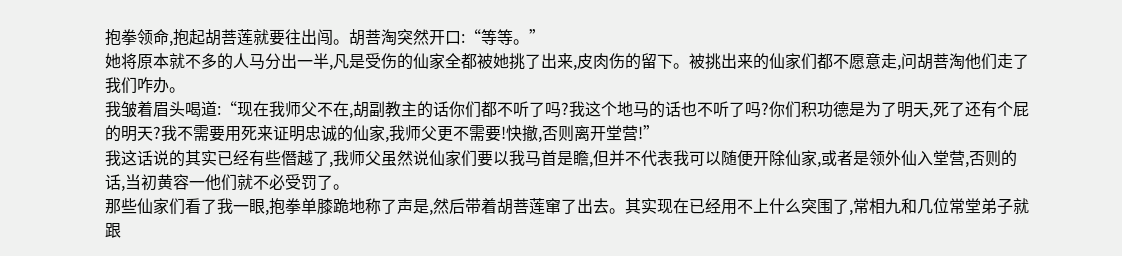抱拳领命,抱起胡菩莲就要往出闯。胡菩淘突然开口:“等等。”
她将原本就不多的人马分出一半,凡是受伤的仙家全都被她挑了出来,皮肉伤的留下。被挑出来的仙家们都不愿意走,问胡菩淘他们走了我们咋办。
我皱着眉头喝道:“现在我师父不在,胡副教主的话你们都不听了吗?我这个地马的话也不听了吗?你们积功德是为了明天,死了还有个屁的明天?我不需要用死来证明忠诚的仙家,我师父更不需要!快撤,否则离开堂营!”
我这话说的其实已经有些僭越了,我师父虽然说仙家们要以我马首是瞻,但并不代表我可以随便开除仙家,或者是领外仙入堂营,否则的话,当初黄容一他们就不必受罚了。
那些仙家们看了我一眼,抱拳单膝跪地称了声是,然后带着胡菩莲窜了出去。其实现在已经用不上什么突围了,常相九和几位常堂弟子就跟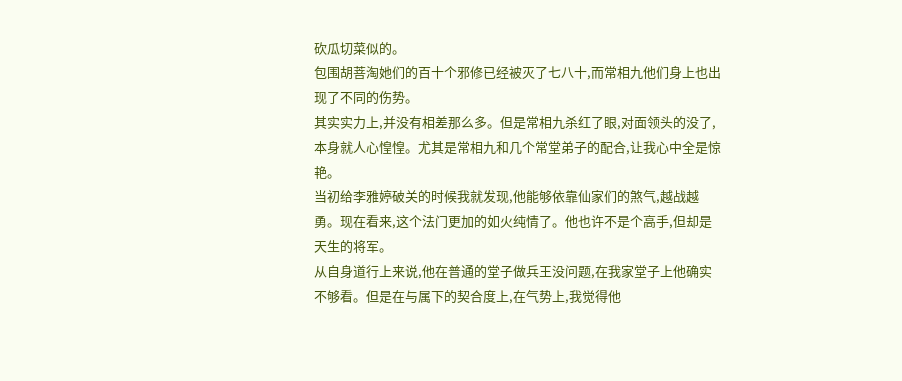砍瓜切菜似的。
包围胡菩淘她们的百十个邪修已经被灭了七八十,而常相九他们身上也出现了不同的伤势。
其实实力上,并没有相差那么多。但是常相九杀红了眼,对面领头的没了,本身就人心惶惶。尤其是常相九和几个常堂弟子的配合,让我心中全是惊艳。
当初给李雅婷破关的时候我就发现,他能够依靠仙家们的煞气,越战越勇。现在看来,这个法门更加的如火纯情了。他也许不是个高手,但却是天生的将军。
从自身道行上来说,他在普通的堂子做兵王没问题,在我家堂子上他确实不够看。但是在与属下的契合度上,在气势上,我觉得他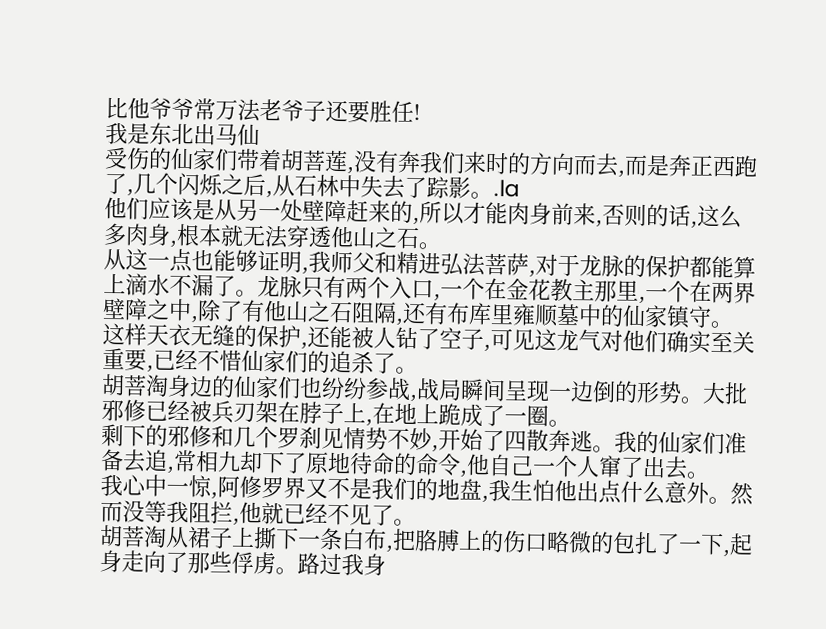比他爷爷常万法老爷子还要胜任!
我是东北出马仙
受伤的仙家们带着胡菩莲,没有奔我们来时的方向而去,而是奔正西跑了,几个闪烁之后,从石林中失去了踪影。.la
他们应该是从另一处壁障赶来的,所以才能肉身前来,否则的话,这么多肉身,根本就无法穿透他山之石。
从这一点也能够证明,我师父和精进弘法菩萨,对于龙脉的保护都能算上滴水不漏了。龙脉只有两个入口,一个在金花教主那里,一个在两界壁障之中,除了有他山之石阻隔,还有布库里雍顺墓中的仙家镇守。
这样天衣无缝的保护,还能被人钻了空子,可见这龙气对他们确实至关重要,已经不惜仙家们的追杀了。
胡菩淘身边的仙家们也纷纷参战,战局瞬间呈现一边倒的形势。大批邪修已经被兵刃架在脖子上,在地上跪成了一圈。
剩下的邪修和几个罗刹见情势不妙,开始了四散奔逃。我的仙家们准备去追,常相九却下了原地待命的命令,他自己一个人窜了出去。
我心中一惊,阿修罗界又不是我们的地盘,我生怕他出点什么意外。然而没等我阻拦,他就已经不见了。
胡菩淘从裙子上撕下一条白布,把胳膊上的伤口略微的包扎了一下,起身走向了那些俘虏。路过我身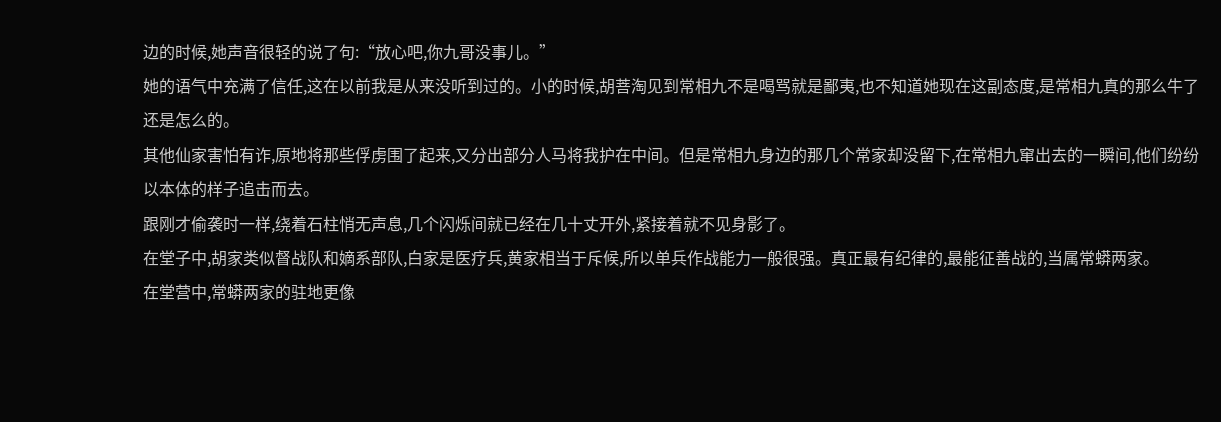边的时候,她声音很轻的说了句:“放心吧,你九哥没事儿。”
她的语气中充满了信任,这在以前我是从来没听到过的。小的时候,胡菩淘见到常相九不是喝骂就是鄙夷,也不知道她现在这副态度,是常相九真的那么牛了还是怎么的。
其他仙家害怕有诈,原地将那些俘虏围了起来,又分出部分人马将我护在中间。但是常相九身边的那几个常家却没留下,在常相九窜出去的一瞬间,他们纷纷以本体的样子追击而去。
跟刚才偷袭时一样,绕着石柱悄无声息,几个闪烁间就已经在几十丈开外,紧接着就不见身影了。
在堂子中,胡家类似督战队和嫡系部队,白家是医疗兵,黄家相当于斥候,所以单兵作战能力一般很强。真正最有纪律的,最能征善战的,当属常蟒两家。
在堂营中,常蟒两家的驻地更像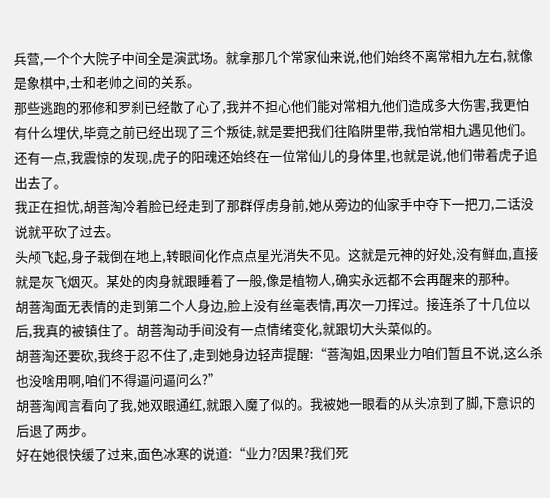兵营,一个个大院子中间全是演武场。就拿那几个常家仙来说,他们始终不离常相九左右,就像是象棋中,士和老帅之间的关系。
那些逃跑的邪修和罗刹已经散了心了,我并不担心他们能对常相九他们造成多大伤害,我更怕有什么埋伏,毕竟之前已经出现了三个叛徒,就是要把我们往陷阱里带,我怕常相九遇见他们。
还有一点,我震惊的发现,虎子的阳魂还始终在一位常仙儿的身体里,也就是说,他们带着虎子追出去了。
我正在担忧,胡菩淘冷着脸已经走到了那群俘虏身前,她从旁边的仙家手中夺下一把刀,二话没说就平砍了过去。
头颅飞起,身子栽倒在地上,转眼间化作点点星光消失不见。这就是元神的好处,没有鲜血,直接就是灰飞烟灭。某处的肉身就跟睡着了一般,像是植物人,确实永远都不会再醒来的那种。
胡菩淘面无表情的走到第二个人身边,脸上没有丝毫表情,再次一刀挥过。接连杀了十几位以后,我真的被镇住了。胡菩淘动手间没有一点情绪变化,就跟切大头菜似的。
胡菩淘还要砍,我终于忍不住了,走到她身边轻声提醒:“菩淘姐,因果业力咱们暂且不说,这么杀也没啥用啊,咱们不得逼问逼问么?”
胡菩淘闻言看向了我,她双眼通红,就跟入魔了似的。我被她一眼看的从头凉到了脚,下意识的后退了两步。
好在她很快缓了过来,面色冰寒的说道:“业力?因果?我们死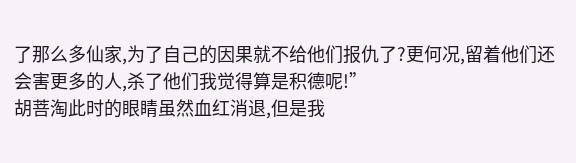了那么多仙家,为了自己的因果就不给他们报仇了?更何况,留着他们还会害更多的人,杀了他们我觉得算是积德呢!”
胡菩淘此时的眼睛虽然血红消退,但是我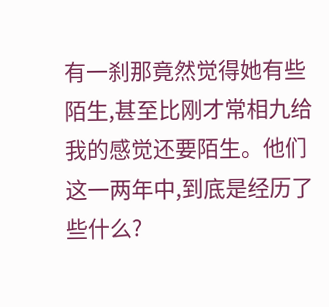有一刹那竟然觉得她有些陌生,甚至比刚才常相九给我的感觉还要陌生。他们这一两年中,到底是经历了些什么?